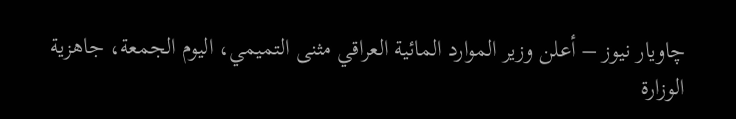چاويار نيوز – أعلن وزير الموارد المائية العراقي مثنى التميمي، اليوم الجمعة، جاهزية الوزارة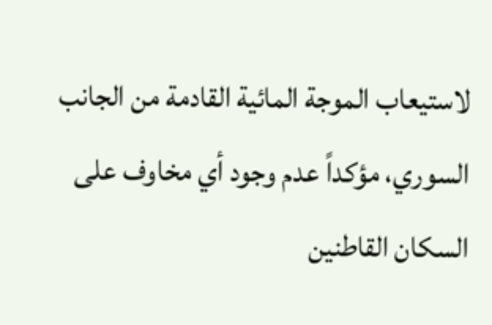لاستيعاب الموجة المائية القادمة من الجانب السوري، مؤكداً عدم وجود أي مخاوف على السكان القاطنين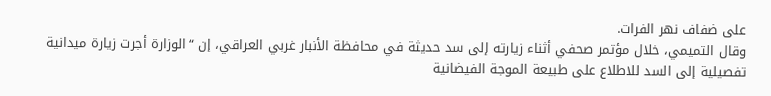على ضفاف نهر الفرات.
وقال التميمي، خلال مؤتمر صحفي أثناء زيارته إلى سد حديثة في محافظة الأنبار غربي العراقي، إن “الوزارة أجرت زيارة ميدانية تفصيلية إلى السد للاطلاع على طبيعة الموجة الفيضانية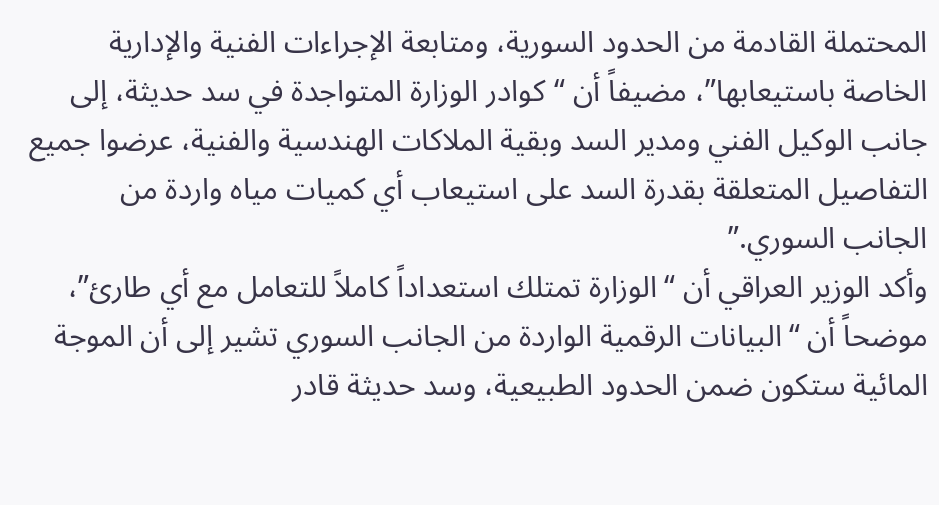المحتملة القادمة من الحدود السورية، ومتابعة الإجراءات الفنية والإدارية الخاصة باستيعابها”، مضيفاً أن “كوادر الوزارة المتواجدة في سد حديثة، إلى جانب الوكيل الفني ومدير السد وبقية الملاكات الهندسية والفنية، عرضوا جميع التفاصيل المتعلقة بقدرة السد على استيعاب أي كميات مياه واردة من الجانب السوري.”
وأكد الوزير العراقي أن “الوزارة تمتلك استعداداً كاملاً للتعامل مع أي طارئ”، موضحاً أن “البيانات الرقمية الواردة من الجانب السوري تشير إلى أن الموجة المائية ستكون ضمن الحدود الطبيعية، وسد حديثة قادر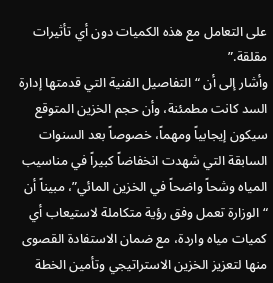على التعامل مع هذه الكميات دون أي تأثيرات مقلقة.”
وأشار إلى أن “التفاصيل الفنية التي قدمتها إدارة السد كانت مطمئنة، وأن حجم الخزين المتوقع سيكون إيجابياً ومهماً، خصوصاً بعد السنوات السابقة التي شهدت انخفاضاً كبيراً في مناسيب المياه وشحاً واضحاً في الخزين المائي”، مبيناً أن “الوزارة تعمل وفق رؤية متكاملة لاستيعاب أي كميات مياه واردة، مع ضمان الاستفادة القصوى منها لتعزيز الخزين الاستراتيجي وتأمين الخطة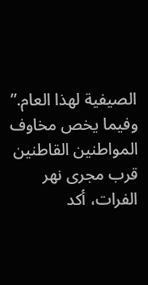الصيفية لهذا العام.”
وفيما يخص مخاوف المواطنين القاطنين قرب مجرى نهر الفرات، أكد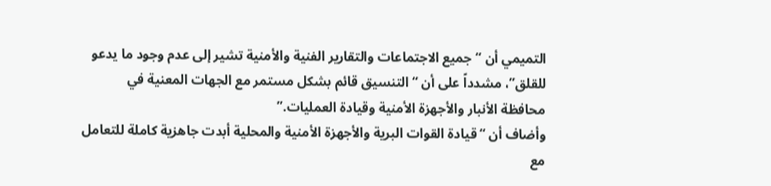التميمي أن “جميع الاجتماعات والتقارير الفنية والأمنية تشير إلى عدم وجود ما يدعو للقلق”، مشدداً على أن “التنسيق قائم بشكل مستمر مع الجهات المعنية في محافظة الأنبار والأجهزة الأمنية وقيادة العمليات.”
وأضاف أن “قيادة القوات البرية والأجهزة الأمنية والمحلية أبدت جاهزية كاملة للتعامل مع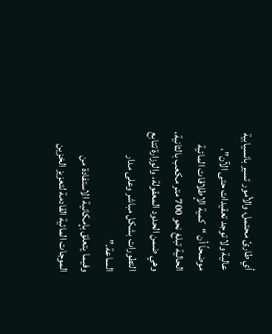أي طارئ محتمل، والأمور تسير بانسيابية عالية ولا توجد تعقيدات حتى الآن”، موضحاً أن “كمية الإطلاقات المائية الحالية تبلغ نحو 700 متر مكعب بالثانية، وهي ضمن الحدود المعقولة، والوزارة تتابع التطورات بشكل مباشر وعلى مدار الساعة.”
وفيما يتعلق بإمكانية الاستفادة من الموجات المائية القادمة لتعزيز الخزين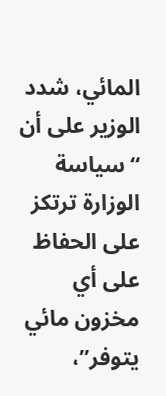المائي، شدد الوزير على أن “سياسة الوزارة ترتكز على الحفاظ على أي مخزون مائي يتوفر”،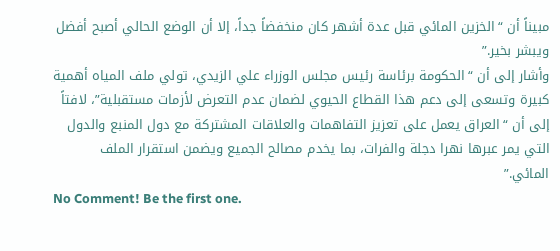مبيناً أن “الخزين المائي قبل عدة أشهر كان منخفضاً جداً، إلا أن الوضع الحالي أصبح أفضل ويبشر بخير.”
وأشار إلى أن “الحكومة برئاسة رئيس مجلس الوزراء علي الزيدي، تولي ملف المياه أهمية كبيرة وتسعى إلى دعم هذا القطاع الحيوي لضمان عدم التعرض لأزمات مستقبلية”، لافتاً إلى أن “العراق يعمل على تعزيز التفاهمات والعلاقات المشتركة مع دول المنبع والدول التي يمر عبرها نهرا دجلة والفرات، بما يخدم مصالح الجميع ويضمن استقرار الملف المائي.”
No Comment! Be the first one.